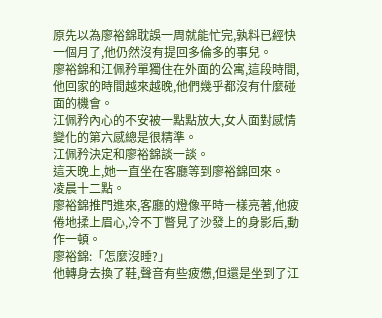原先以為廖裕錦耽誤一周就能忙完,孰料已經快一個月了,他仍然沒有提回多倫多的事兒。
廖裕錦和江佩矜單獨住在外面的公寓,這段時間,他回家的時間越來越晚,他們幾乎都沒有什麼碰面的機會。
江佩矜內心的不安被一點點放大,女人面對感情變化的第六感總是很精準。
江佩矜決定和廖裕錦談一談。
這天晚上,她一直坐在客廳等到廖裕錦回來。
凌晨十二點。
廖裕錦推門進來,客廳的燈像平時一樣亮著,他疲倦地揉上眉心,冷不丁瞥見了沙發上的身影后,動作一頓。
廖裕錦:「怎麼沒睡?」
他轉身去換了鞋,聲音有些疲憊,但還是坐到了江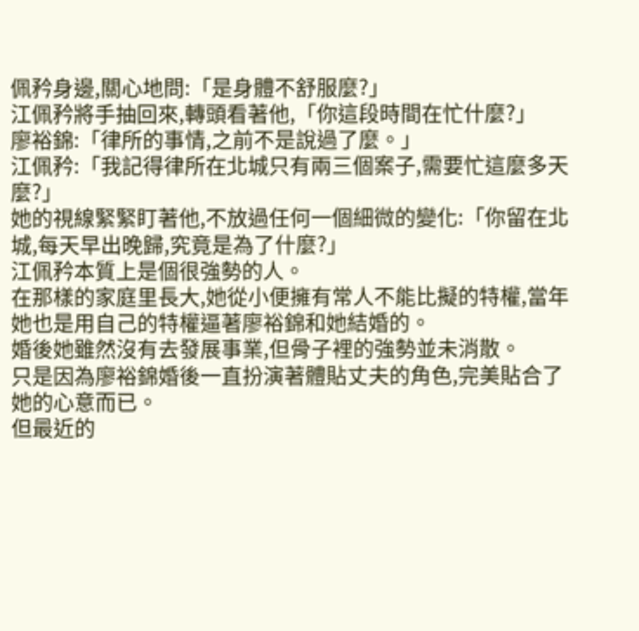佩矜身邊,關心地問:「是身體不舒服麼?」
江佩矜將手抽回來,轉頭看著他,「你這段時間在忙什麼?」
廖裕錦:「律所的事情,之前不是說過了麼。」
江佩矜:「我記得律所在北城只有兩三個案子,需要忙這麼多天麼?」
她的視線緊緊盯著他,不放過任何一個細微的變化:「你留在北城,每天早出晚歸,究竟是為了什麼?」
江佩矜本質上是個很強勢的人。
在那樣的家庭里長大,她從小便擁有常人不能比擬的特權,當年她也是用自己的特權逼著廖裕錦和她結婚的。
婚後她雖然沒有去發展事業,但骨子裡的強勢並未消散。
只是因為廖裕錦婚後一直扮演著體貼丈夫的角色,完美貼合了她的心意而已。
但最近的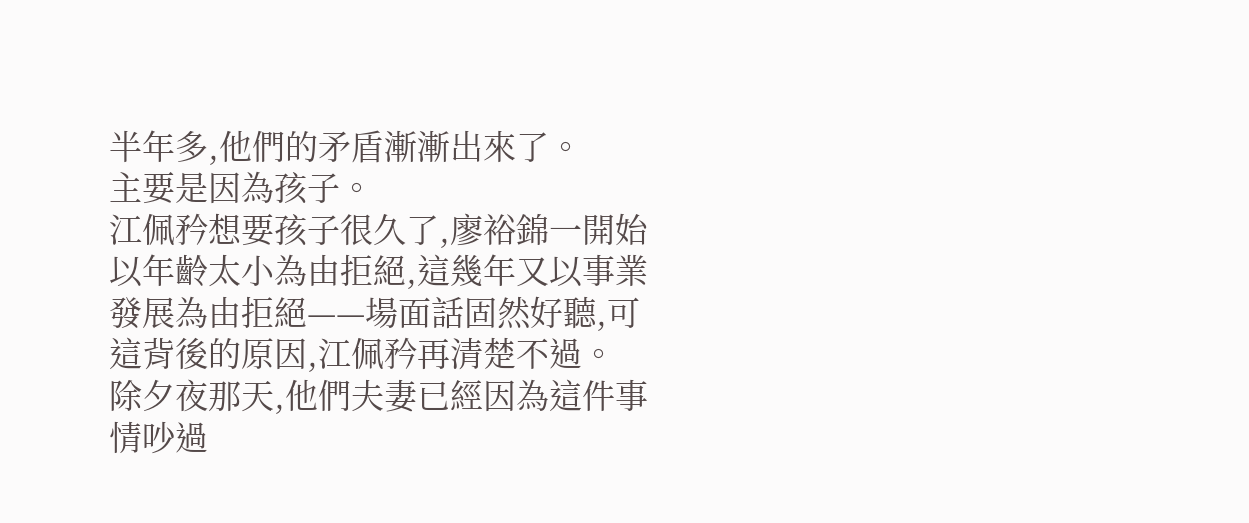半年多,他們的矛盾漸漸出來了。
主要是因為孩子。
江佩矜想要孩子很久了,廖裕錦一開始以年齡太小為由拒絕,這幾年又以事業發展為由拒絕——場面話固然好聽,可這背後的原因,江佩矜再清楚不過。
除夕夜那天,他們夫妻已經因為這件事情吵過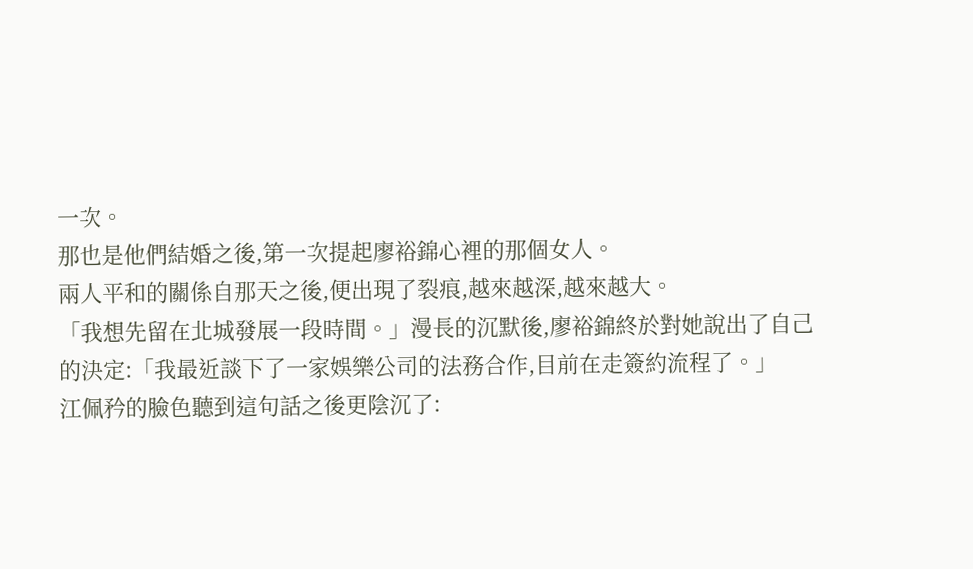一次。
那也是他們結婚之後,第一次提起廖裕錦心裡的那個女人。
兩人平和的關係自那天之後,便出現了裂痕,越來越深,越來越大。
「我想先留在北城發展一段時間。」漫長的沉默後,廖裕錦終於對她說出了自己的決定:「我最近談下了一家娛樂公司的法務合作,目前在走簽約流程了。」
江佩矜的臉色聽到這句話之後更陰沉了: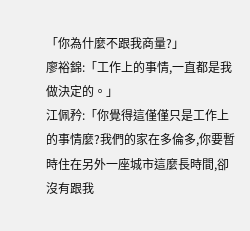「你為什麼不跟我商量?」
廖裕錦:「工作上的事情,一直都是我做決定的。」
江佩矜:「你覺得這僅僅只是工作上的事情麼?我們的家在多倫多,你要暫時住在另外一座城市這麼長時間,卻沒有跟我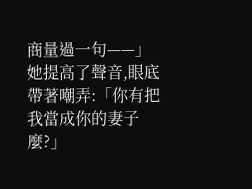商量過一句——」
她提高了聲音,眼底帶著嘲弄:「你有把我當成你的妻子麼?」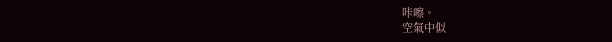咔嚓。
空氣中似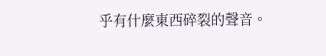乎有什麼東西碎裂的聲音。